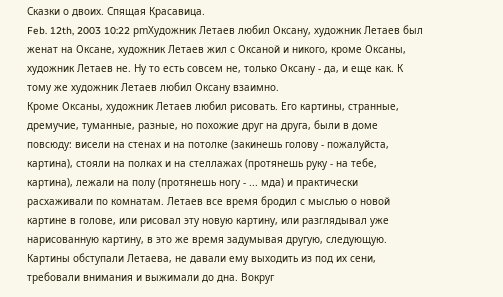Сказки о двоих. Спящая Красавица.
Feb. 12th, 2003 10:22 pmХудожник Летаев любил Оксану, художник Летаев был женат на Оксане, художник Летаев жил с Оксаной и никого, кроме Оксаны, художник Летаев не. Ну то есть совсем не, только Оксану - да, и еще как. К тому же художник Летаев любил Оксану взаимно.
Кроме Оксаны, художник Летаев любил рисовать. Его картины, странные, дремучие, туманные, разные, но похожие друг на друга, были в доме повсюду: висели на стенах и на потолке (закинешь голову - пожалуйста, картина), стояли на полках и на стеллажах (протянешь руку - на тебе, картина), лежали на полу (протянешь ногу - ... мда) и практически расхаживали по комнатам. Летаев все время бродил с мыслью о новой картине в голове, или рисовал эту новую картину, или разглядывал уже нарисованную картину, в это же время задумывая другую, следующую. Картины обступали Летаева, не давали ему выходить из под их сени, требовали внимания и выжимали до дна. Вокруг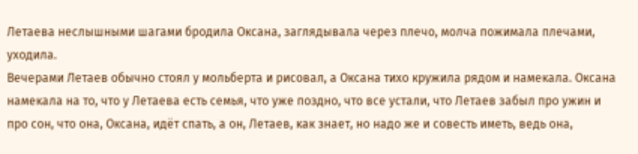Летаева неслышными шагами бродила Оксана, заглядывала через плечо, молча пожимала плечами, уходила.
Вечерами Летаев обычно стоял у мольберта и рисовал, а Оксана тихо кружила рядом и намекала. Оксана намекала на то, что у Летаева есть семья, что уже поздно, что все устали, что Летаев забыл про ужин и про сон, что она, Оксана, идёт спать, а он, Летаев, как знает, но надо же и совесть иметь, ведь она,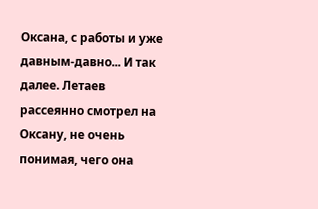Оксана, с работы и уже давным-давно... И так далее. Летаев рассеянно смотрел на Оксану, не очень понимая, чего она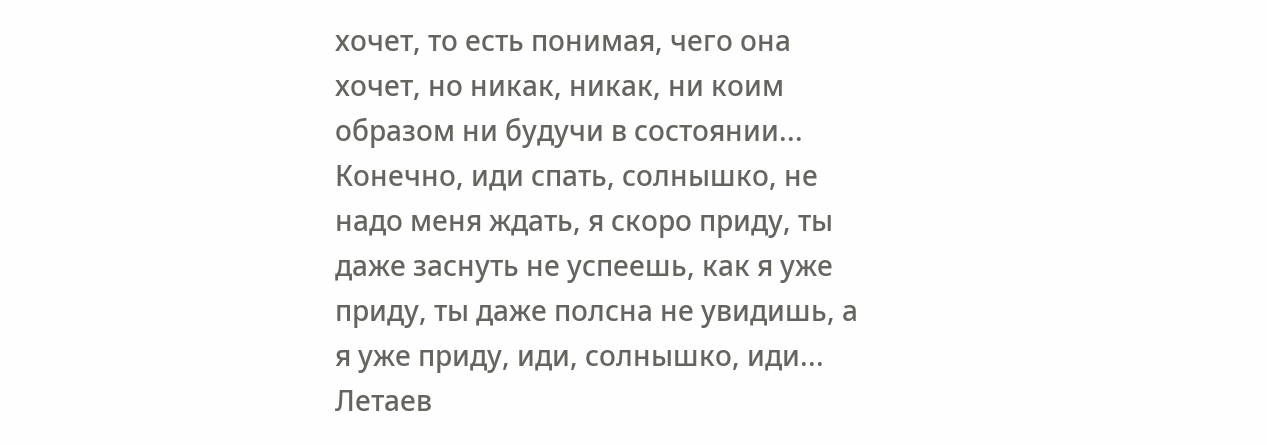хочет, то есть понимая, чего она хочет, но никак, никак, ни коим образом ни будучи в состоянии... Конечно, иди спать, солнышко, не надо меня ждать, я скоро приду, ты даже заснуть не успеешь, как я уже приду, ты даже полсна не увидишь, а я уже приду, иди, солнышко, иди... Летаев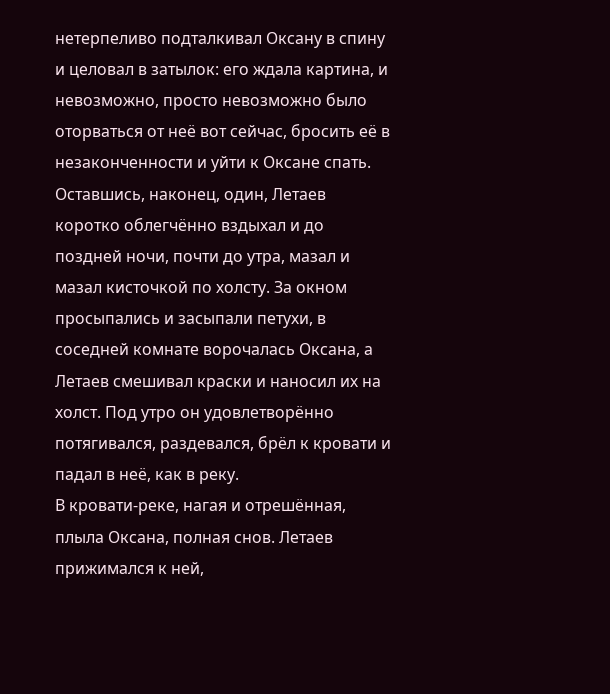нетерпеливо подталкивал Оксану в спину и целовал в затылок: его ждала картина, и невозможно, просто невозможно было оторваться от неё вот сейчас, бросить её в незаконченности и уйти к Оксане спать.
Оставшись, наконец, один, Летаев коротко облегчённо вздыхал и до поздней ночи, почти до утра, мазал и мазал кисточкой по холсту. За окном просыпались и засыпали петухи, в соседней комнате ворочалась Оксана, а Летаев смешивал краски и наносил их на холст. Под утро он удовлетворённо потягивался, раздевался, брёл к кровати и падал в неё, как в реку.
В кровати-реке, нагая и отрешённая, плыла Оксана, полная снов. Летаев прижимался к ней,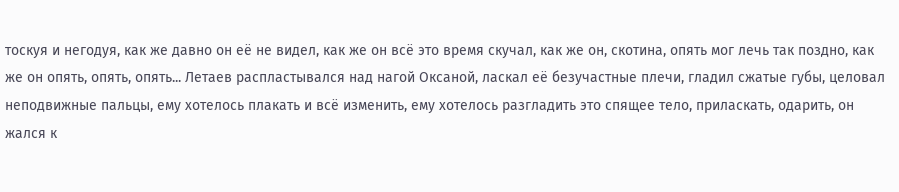тоскуя и негодуя, как же давно он её не видел, как же он всё это время скучал, как же он, скотина, опять мог лечь так поздно, как же он опять, опять, опять... Летаев распластывался над нагой Оксаной, ласкал её безучастные плечи, гладил сжатые губы, целовал неподвижные пальцы, ему хотелось плакать и всё изменить, ему хотелось разгладить это спящее тело, приласкать, одарить, он жался к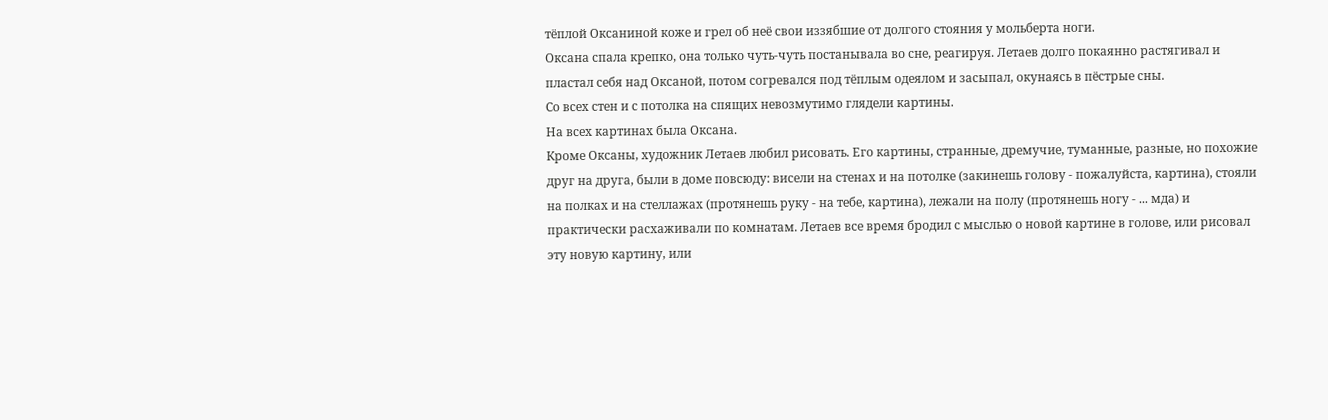тёплой Оксаниной коже и грел об неё свои иззябшие от долгого стояния у мольберта ноги.
Оксана спала крепко, она только чуть-чуть постанывала во сне, реагируя. Летаев долго покаянно растягивал и пластал себя над Оксаной, потом согревался под тёплым одеялом и засыпал, окунаясь в пёстрые сны.
Со всех стен и с потолка на спящих невозмутимо глядели картины.
На всех картинах была Оксана.
Кроме Оксаны, художник Летаев любил рисовать. Его картины, странные, дремучие, туманные, разные, но похожие друг на друга, были в доме повсюду: висели на стенах и на потолке (закинешь голову - пожалуйста, картина), стояли на полках и на стеллажах (протянешь руку - на тебе, картина), лежали на полу (протянешь ногу - ... мда) и практически расхаживали по комнатам. Летаев все время бродил с мыслью о новой картине в голове, или рисовал эту новую картину, или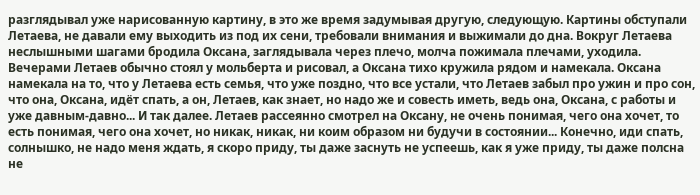разглядывал уже нарисованную картину, в это же время задумывая другую, следующую. Картины обступали Летаева, не давали ему выходить из под их сени, требовали внимания и выжимали до дна. Вокруг Летаева неслышными шагами бродила Оксана, заглядывала через плечо, молча пожимала плечами, уходила.
Вечерами Летаев обычно стоял у мольберта и рисовал, а Оксана тихо кружила рядом и намекала. Оксана намекала на то, что у Летаева есть семья, что уже поздно, что все устали, что Летаев забыл про ужин и про сон, что она, Оксана, идёт спать, а он, Летаев, как знает, но надо же и совесть иметь, ведь она, Оксана, с работы и уже давным-давно... И так далее. Летаев рассеянно смотрел на Оксану, не очень понимая, чего она хочет, то есть понимая, чего она хочет, но никак, никак, ни коим образом ни будучи в состоянии... Конечно, иди спать, солнышко, не надо меня ждать, я скоро приду, ты даже заснуть не успеешь, как я уже приду, ты даже полсна не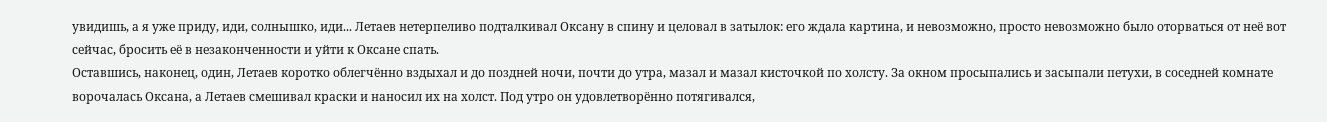увидишь, а я уже приду, иди, солнышко, иди... Летаев нетерпеливо подталкивал Оксану в спину и целовал в затылок: его ждала картина, и невозможно, просто невозможно было оторваться от неё вот сейчас, бросить её в незаконченности и уйти к Оксане спать.
Оставшись, наконец, один, Летаев коротко облегчённо вздыхал и до поздней ночи, почти до утра, мазал и мазал кисточкой по холсту. За окном просыпались и засыпали петухи, в соседней комнате ворочалась Оксана, а Летаев смешивал краски и наносил их на холст. Под утро он удовлетворённо потягивался,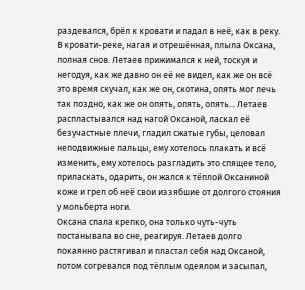раздевался, брёл к кровати и падал в неё, как в реку.
В кровати-реке, нагая и отрешённая, плыла Оксана, полная снов. Летаев прижимался к ней, тоскуя и негодуя, как же давно он её не видел, как же он всё это время скучал, как же он, скотина, опять мог лечь так поздно, как же он опять, опять, опять... Летаев распластывался над нагой Оксаной, ласкал её безучастные плечи, гладил сжатые губы, целовал неподвижные пальцы, ему хотелось плакать и всё изменить, ему хотелось разгладить это спящее тело, приласкать, одарить, он жался к тёплой Оксаниной коже и грел об неё свои иззябшие от долгого стояния у мольберта ноги.
Оксана спала крепко, она только чуть-чуть постанывала во сне, реагируя. Летаев долго покаянно растягивал и пластал себя над Оксаной, потом согревался под тёплым одеялом и засыпал,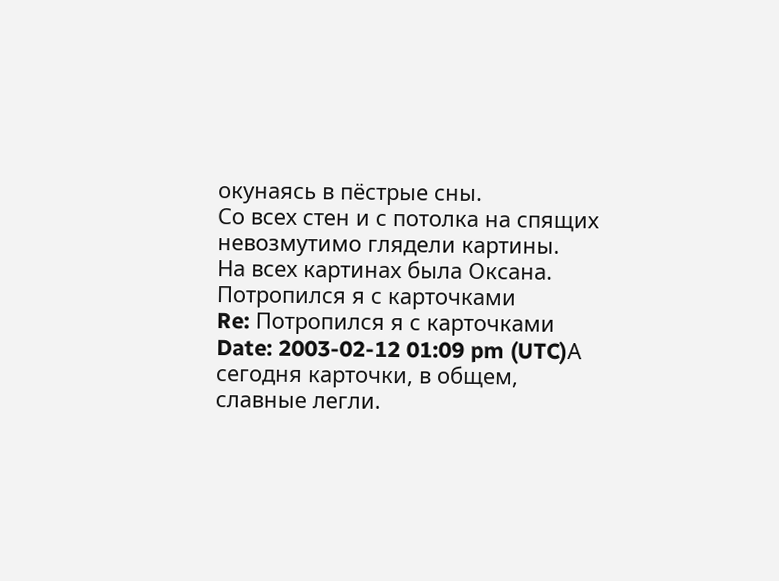окунаясь в пёстрые сны.
Со всех стен и с потолка на спящих невозмутимо глядели картины.
На всех картинах была Оксана.
Потропился я с карточками
Re: Потропился я с карточками
Date: 2003-02-12 01:09 pm (UTC)А сегодня карточки, в общем, славные легли.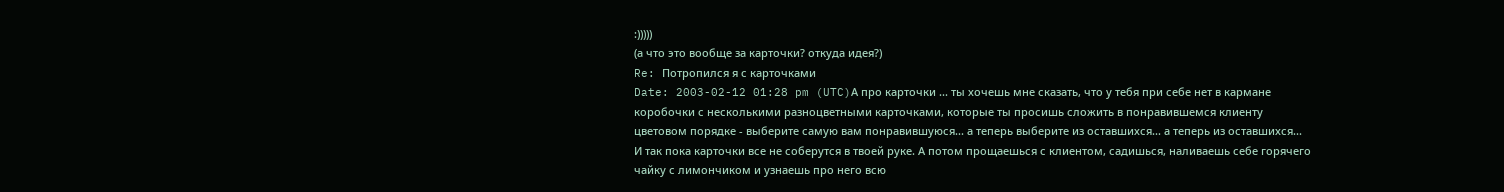:)))))
(а что это вообще за карточки? откуда идея?)
Re: Потропился я с карточками
Date: 2003-02-12 01:28 pm (UTC)А про карточки ... ты хочешь мне сказать, что у тебя при себе нет в кармане коробочки с несколькими разноцветными карточками, которые ты просишь сложить в понравившемся клиенту цветовом порядке - выберите самую вам понравившуюся... а теперь выберите из оставшихся... а теперь из оставшихся... И так пока карточки все не соберутся в твоей руке. А потом прощаешься с клиентом, садишься, наливаешь себе горячего чайку с лимончиком и узнаешь про него всю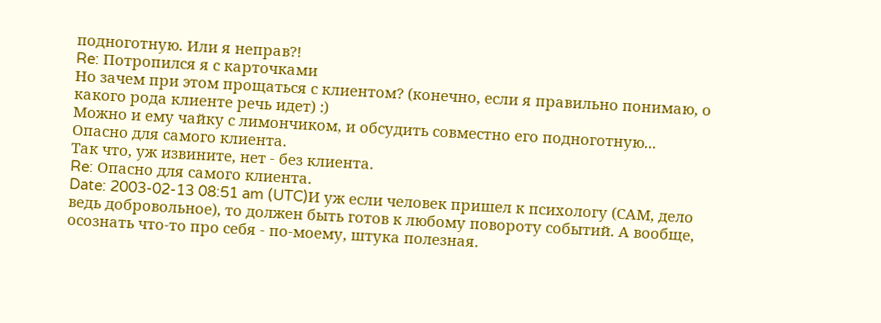подноготную. Или я неправ?!
Re: Потропился я с карточками
Но зачем при этом прощаться с клиентом? (конечно, если я правильно понимаю, о какого рода клиенте речь идет) :)
Можно и ему чайку с лимончиком, и обсудить совместно его подноготную...
Опасно для самого клиента.
Так что, уж извините, нет - без клиента.
Re: Опасно для самого клиента.
Date: 2003-02-13 08:51 am (UTC)И уж если человек пришел к психологу (САМ, дело ведь добровольное), то должен быть готов к любому повороту событий. А вообще, осознать что-то про себя - по-моему, штука полезная.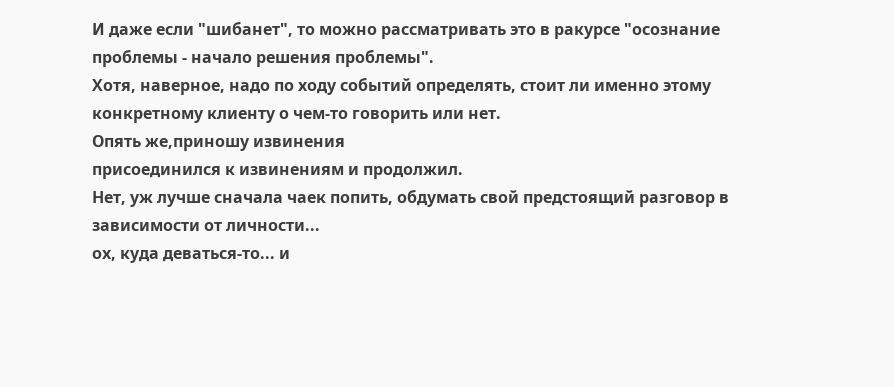И даже если "шибанет", то можно рассматривать это в ракурсе "осознание проблемы - начало решения проблемы".
Хотя, наверное, надо по ходу событий определять, стоит ли именно этому конкретному клиенту о чем-то говорить или нет.
Опять же,приношу извинения
присоединился к извинениям и продолжил.
Нет, уж лучше сначала чаек попить, обдумать свой предстоящий разговор в зависимости от личности...
ох, куда деваться-то... и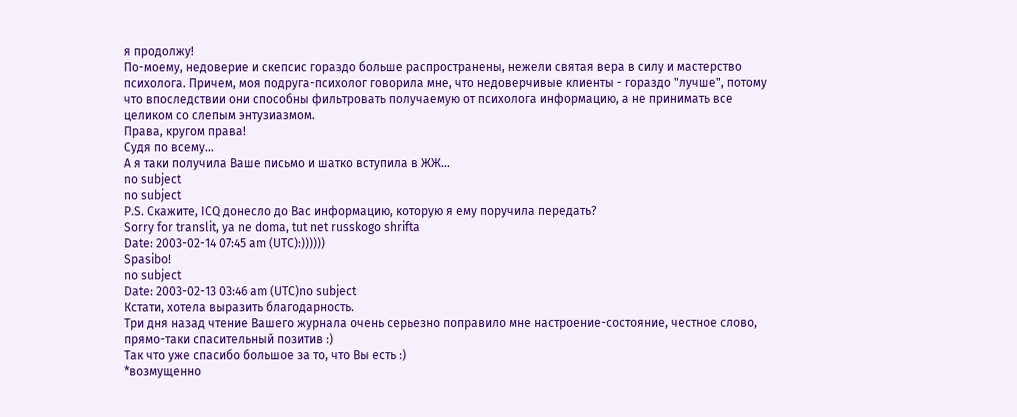я продолжу!
По-моему, недоверие и скепсис гораздо больше распространены, нежели святая вера в силу и мастерство психолога. Причем, моя подруга-психолог говорила мне, что недоверчивые клиенты - гораздо "лучше", потому что впоследствии они способны фильтровать получаемую от психолога информацию, а не принимать все целиком со слепым энтузиазмом.
Права, кругом права!
Судя по всему...
А я таки получила Ваше письмо и шатко вступила в ЖЖ...
no subject
no subject
P.S. Скажите, ICQ донесло до Вас информацию, которую я ему поручила передать?
Sorry for translit, ya ne doma, tut net russkogo shrifta
Date: 2003-02-14 07:45 am (UTC):))))))
Spasibo!
no subject
Date: 2003-02-13 03:46 am (UTC)no subject
Кстати, хотела выразить благодарность.
Три дня назад чтение Вашего журнала очень серьезно поправило мне настроение-состояние, честное слово, прямо-таки спасительный позитив :)
Так что уже спасибо большое за то, что Вы есть :)
*возмущенно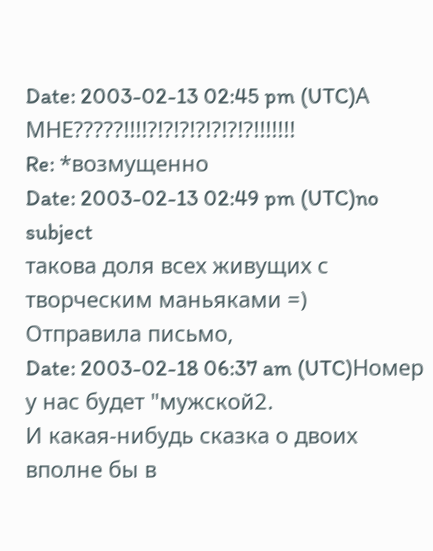Date: 2003-02-13 02:45 pm (UTC)А МНЕ?????!!!!?!?!?!?!?!?!?!!!!!!!
Re: *возмущенно
Date: 2003-02-13 02:49 pm (UTC)no subject
такова доля всех живущих с творческим маньяками =)
Отправила письмо,
Date: 2003-02-18 06:37 am (UTC)Номер у нас будет "мужской2.
И какая-нибудь сказка о двоих вполне бы в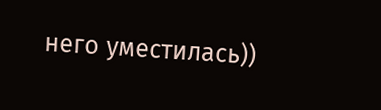него уместилась))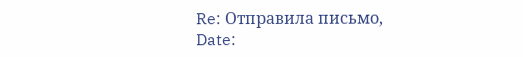Re: Отправила письмо,
Date: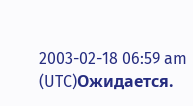2003-02-18 06:59 am (UTC)Ожидается.